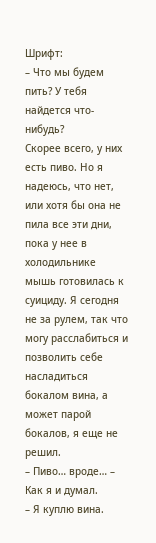Шрифт:
– Что мы будем пить? У тебя найдется что-нибудь?
Скорее всего, у них есть пиво. Но я надеюсь, что нет, или хотя бы она не пила все эти дни, пока у нее в холодильнике мышь готовилась к суициду. Я сегодня не за рулем, так что могу расслабиться и позволить себе насладиться бокалом вина, а может парой бокалов, я еще не решил.
– Пиво… вроде… – Как я и думал.
– Я куплю вина.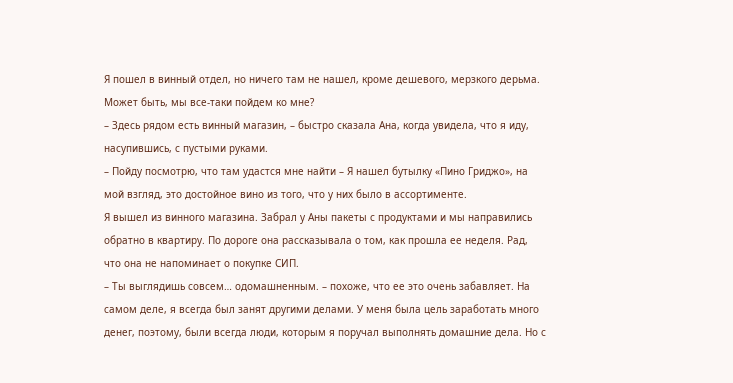Я пошел в винный отдел, но ничего там не нашел, кроме дешевого, мерзкого дерьма. Может быть, мы все-таки пойдем ко мне?
– Здесь рядом есть винный магазин, – быстро сказала Ана, когда увидела, что я иду, насупившись, с пустыми руками.
– Пойду посмотрю, что там удастся мне найти – Я нашел бутылку «Пино Гриджо», на мой взгляд, это достойное вино из того, что у них было в ассортименте.
Я вышел из винного магазина. Забрал у Аны пакеты с продуктами и мы направились обратно в квартиру. По дороге она рассказывала о том, как прошла ее неделя. Рад, что она не напоминает о покупке СИП.
– Ты выглядишь совсем… одомашненным. – похоже, что ее это очень забавляет. На самом деле, я всегда был занят другими делами. У меня была цель заработать много денег, поэтому, были всегда люди, которым я поручал выполнять домашние дела. Но с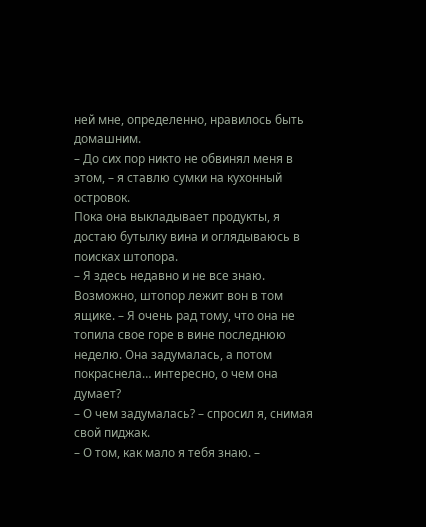ней мне, определенно, нравилось быть домашним.
– До сих пор никто не обвинял меня в этом, – я ставлю сумки на кухонный островок.
Пока она выкладывает продукты, я достаю бутылку вина и оглядываюсь в поисках штопора.
– Я здесь недавно и не все знаю. Возможно, штопор лежит вон в том ящике. – Я очень рад тому, что она не топила свое горе в вине последнюю неделю. Она задумалась, а потом покраснела… интересно, о чем она думает?
– О чем задумалась? – спросил я, снимая свой пиджак.
– О том, как мало я тебя знаю. –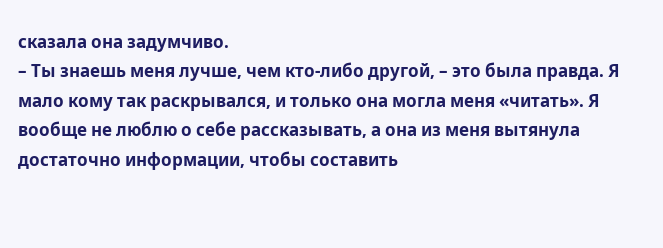сказала она задумчиво.
– Ты знаешь меня лучше, чем кто-либо другой, – это была правда. Я мало кому так раскрывался, и только она могла меня «читать». Я вообще не люблю о себе рассказывать, а она из меня вытянула достаточно информации, чтобы составить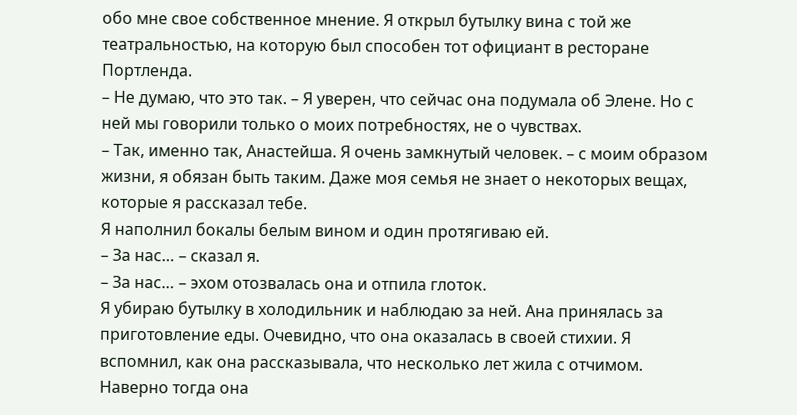обо мне свое собственное мнение. Я открыл бутылку вина с той же театральностью, на которую был способен тот официант в ресторане Портленда.
– Не думаю, что это так. – Я уверен, что сейчас она подумала об Элене. Но с ней мы говорили только о моих потребностях, не о чувствах.
– Так, именно так, Анастейша. Я очень замкнутый человек. – с моим образом жизни, я обязан быть таким. Даже моя семья не знает о некоторых вещах, которые я рассказал тебе.
Я наполнил бокалы белым вином и один протягиваю ей.
– За нас… – сказал я.
– За нас… – эхом отозвалась она и отпила глоток.
Я убираю бутылку в холодильник и наблюдаю за ней. Ана принялась за приготовление еды. Очевидно, что она оказалась в своей стихии. Я вспомнил, как она рассказывала, что несколько лет жила с отчимом. Наверно тогда она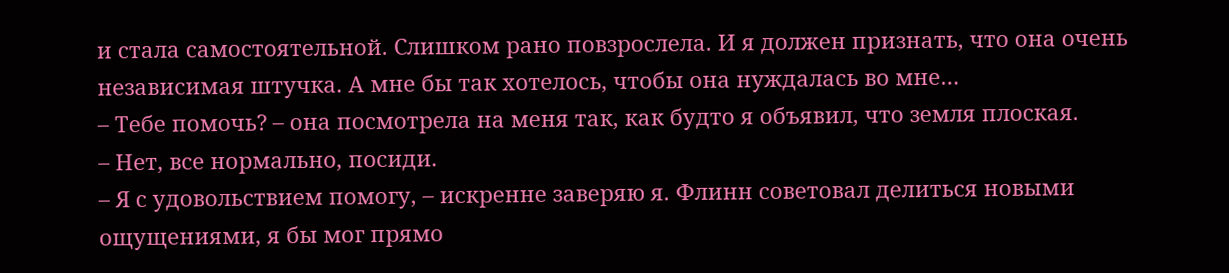и стала самостоятельной. Слишком рано повзрослела. И я должен признать, что она очень независимая штучка. А мне бы так хотелось, чтобы она нуждалась во мне…
– Тебе помочь? – она посмотрела на меня так, как будто я объявил, что земля плоская.
– Нет, все нормально, посиди.
– Я с удовольствием помогу, – искренне заверяю я. Флинн советовал делиться новыми ощущениями, я бы мог прямо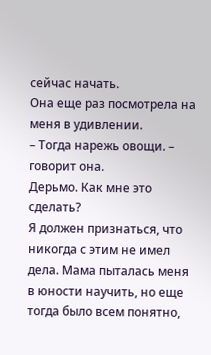сейчас начать.
Она еще раз посмотрела на меня в удивлении.
– Тогда нарежь овощи. – говорит она.
Дерьмо. Как мне это сделать?
Я должен признаться, что никогда с этим не имел дела. Мама пыталась меня в юности научить, но еще тогда было всем понятно,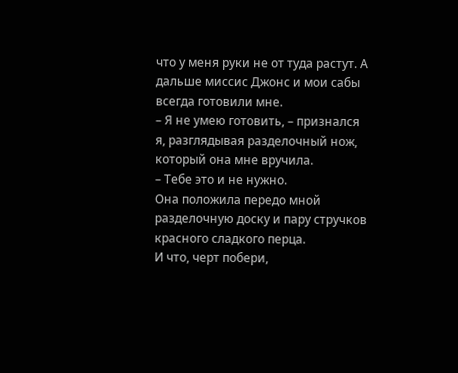что у меня руки не от туда растут. А дальше миссис Джонс и мои сабы всегда готовили мне.
– Я не умею готовить, – признался я, разглядывая разделочный нож, который она мне вручила.
– Тебе это и не нужно.
Она положила передо мной разделочную доску и пару стручков красного сладкого перца.
И что, черт побери,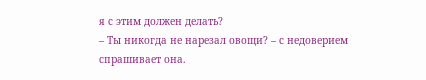я с этим должен делать?
– Ты никогда не нарезал овощи? – с недоверием спрашивает она.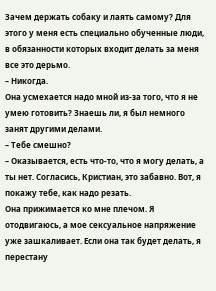Зачем держать собаку и лаять самому? Для этого у меня есть специально обученные люди, в обязанности которых входит делать за меня все это дерьмо.
– Никогда.
Она усмехается надо мной из-за того, что я не умею готовить? Знаешь ли, я был немного занят другими делами.
– Тебе смешно?
– Оказывается, есть что-то, что я могу делать, а ты нет. Согласись, Кристиан, это забавно. Вот, я покажу тебе, как надо резать.
Она прижимается ко мне плечом. Я отодвигаюсь, а мое сексуальное напряжение уже зашкаливает. Если она так будет делать, я перестану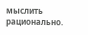мыслить рационально.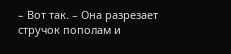– Вот так. – Она разрезает стручок пополам и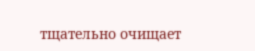тщательно очищает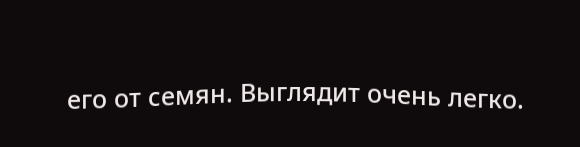его от семян. Выглядит очень легко.